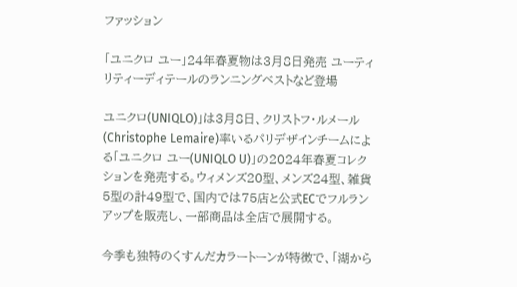ファッション

「ユニクロ ユー」24年春夏物は3月8日発売 ユーティリティーディテールのランニングベストなど登場

ユニクロ(UNIQLO)」は3月8日、クリストフ・ルメール(Christophe Lemaire)率いるパリデザインチームによる「ユニクロ ユー(UNIQLO U)」の2024年春夏コレクションを発売する。ウィメンズ20型、メンズ24型、雑貨5型の計49型で、国内では75店と公式ECでフルランアップを販売し、一部商品は全店で展開する。

今季も独特のくすんだカラートーンが特徴で、「湖から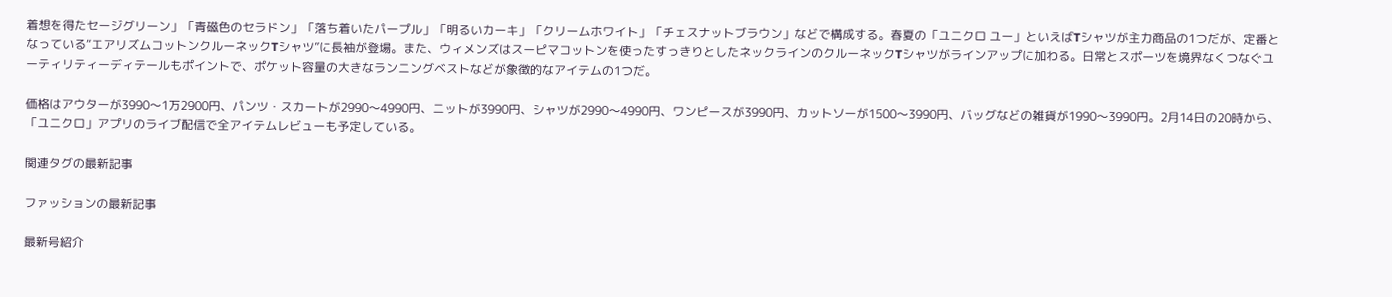着想を得たセージグリーン」「青磁色のセラドン」「落ち着いたパープル」「明るいカーキ」「クリームホワイト」「チェスナットブラウン」などで構成する。春夏の「ユニクロ ユー」といえばTシャツが主力商品の1つだが、定番となっている“エアリズムコットンクルーネックTシャツ”に長袖が登場。また、ウィメンズはスーピマコットンを使ったすっきりとしたネックラインのクルーネックTシャツがラインアップに加わる。日常とスポーツを境界なくつなぐユーティリティーディテールもポイントで、ポケット容量の大きなランニングベストなどが象徴的なアイテムの1つだ。

価格はアウターが3990〜1万2900円、パンツ・スカートが2990〜4990円、ニットが3990円、シャツが2990〜4990円、ワンピースが3990円、カットソーが1500〜3990円、バッグなどの雑貨が1990〜3990円。2月14日の20時から、「ユニクロ」アプリのライブ配信で全アイテムレビューも予定している。

関連タグの最新記事

ファッションの最新記事

最新号紹介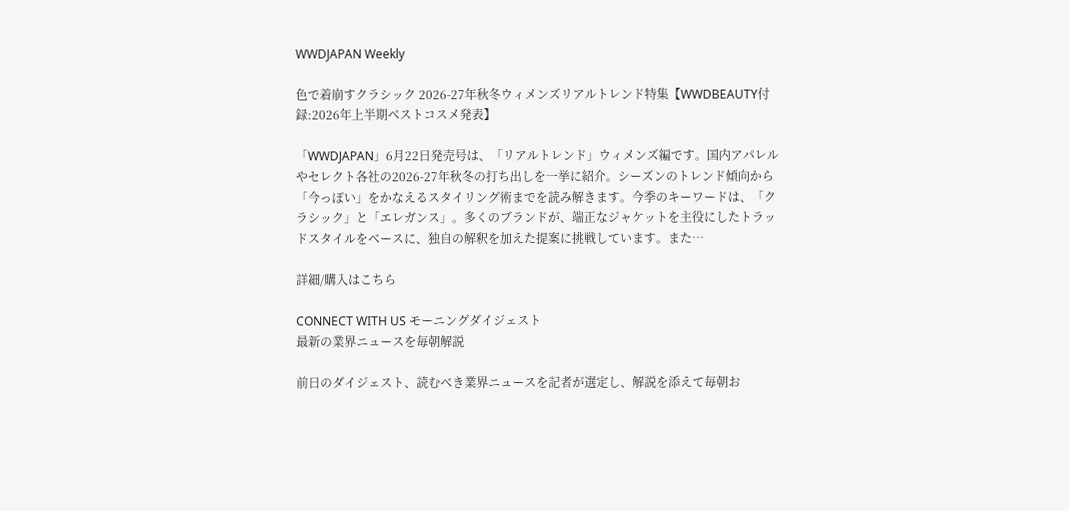WWDJAPAN Weekly

色で着崩すクラシック 2026-27年秋冬ウィメンズリアルトレンド特集【WWDBEAUTY付録:2026年上半期ベストコスメ発表】

「WWDJAPAN」6月22日発売号は、「リアルトレンド」ウィメンズ編です。国内アパレルやセレクト各社の2026-27年秋冬の打ち出しを一挙に紹介。シーズンのトレンド傾向から「今っぽい」をかなえるスタイリング術までを読み解きます。今季のキーワードは、「クラシック」と「エレガンス」。多くのブランドが、端正なジャケットを主役にしたトラッドスタイルをベースに、独自の解釈を加えた提案に挑戦しています。また…

詳細/購入はこちら

CONNECT WITH US モーニングダイジェスト
最新の業界ニュースを毎朝解説

前日のダイジェスト、読むべき業界ニュースを記者が選定し、解説を添えて毎朝お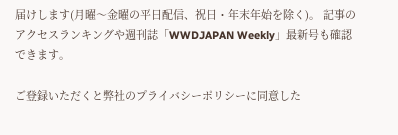届けします(月曜〜金曜の平日配信、祝日・年末年始を除く)。 記事のアクセスランキングや週刊誌「WWDJAPAN Weekly」最新号も確認できます。

ご登録いただくと弊社のプライバシーポリシーに同意した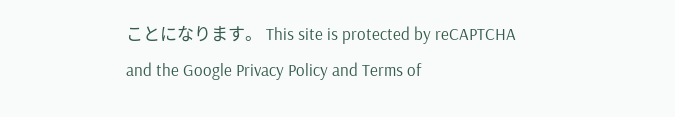ことになります。 This site is protected by reCAPTCHA and the Google Privacy Policy and Terms of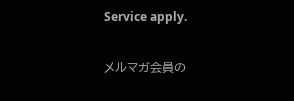Service apply.

メルマガ会員の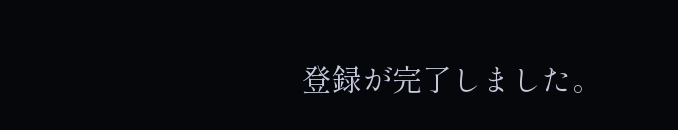登録が完了しました。